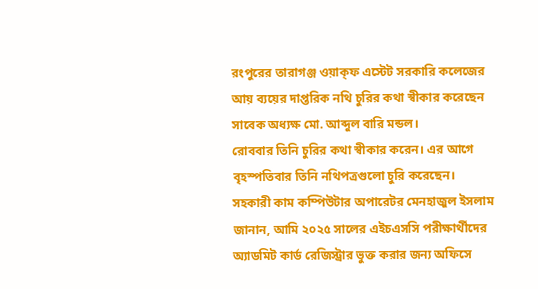রংপুরের তারাগঞ্জ ওয়াক্ফ এস্টেট সরকারি কলেজের আয় ব্যয়ের দাপ্তরিক নথি চুরির কথা স্বীকার করেছেন সাবেক অধ্যক্ষ মো. আব্দুল বারি মন্ডল।
রোববার তিনি চুরির কথা স্বীকার করেন। এর আগে বৃহস্পতিবার তিনি নথিপত্রগুলো চুরি করেছেন।
সহকারী কাম কম্পিউটার অপারেটর মেনহাজুল ইসলাম জানান, আমি ২০২৫ সালের এইচএসসি পরীক্ষার্থীদের অ্যাডমিট কার্ড রেজিস্ট্রার ভুক্ত করার জন্য অফিসে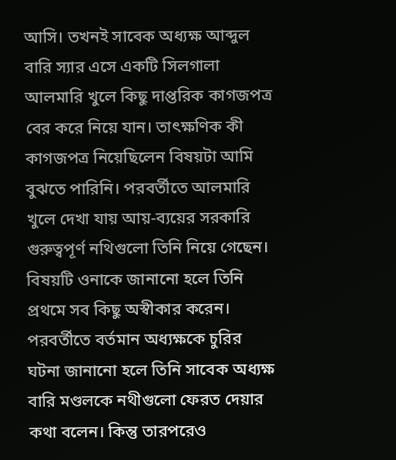আসি। তখনই সাবেক অধ্যক্ষ আব্দুল বারি স্যার এসে একটি সিলগালা আলমারি খুলে কিছু দাপ্তরিক কাগজপত্র বের করে নিয়ে যান। তাৎক্ষণিক কী কাগজপত্র নিয়েছিলেন বিষয়টা আমি বুঝতে পারিনি। পরবর্তীতে আলমারি খুলে দেখা যায় আয়-ব্যয়ের সরকারি গুরুত্বপূর্ণ নথিগুলো তিনি নিয়ে গেছেন। বিষয়টি ওনাকে জানানো হলে তিনি প্রথমে সব কিছু অস্বীকার করেন। পরবর্তীতে বর্তমান অধ্যক্ষকে চুরির ঘটনা জানানো হলে তিনি সাবেক অধ্যক্ষ বারি মণ্ডলকে নথীগুলো ফেরত দেয়ার কথা বলেন। কিন্তু তারপরেও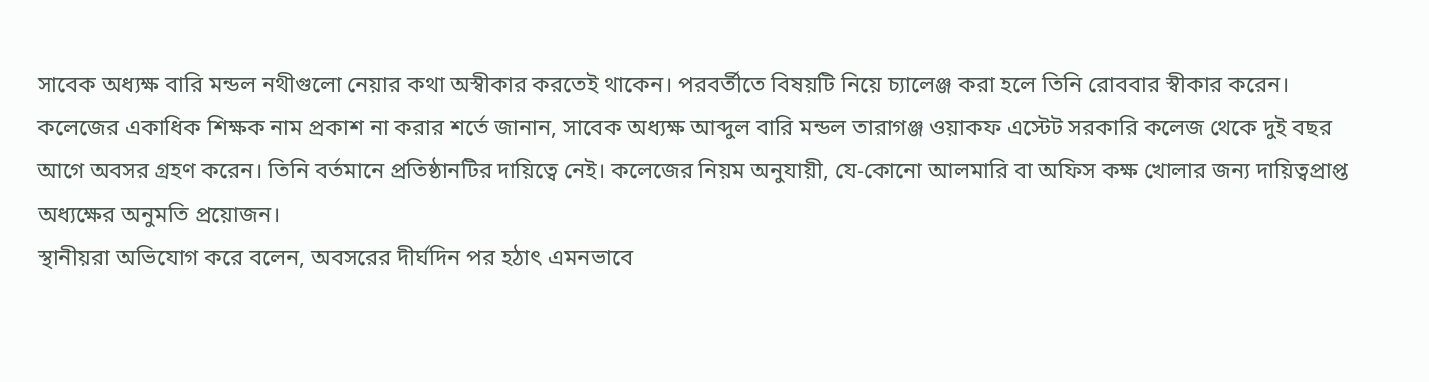সাবেক অধ্যক্ষ বারি মন্ডল নথীগুলো নেয়ার কথা অস্বীকার করতেই থাকেন। পরবর্তীতে বিষয়টি নিয়ে চ্যালেঞ্জ করা হলে তিনি রোববার স্বীকার করেন।
কলেজের একাধিক শিক্ষক নাম প্রকাশ না করার শর্তে জানান, সাবেক অধ্যক্ষ আব্দুল বারি মন্ডল তারাগঞ্জ ওয়াকফ এস্টেট সরকারি কলেজ থেকে দুই বছর আগে অবসর গ্রহণ করেন। তিনি বর্তমানে প্রতিষ্ঠানটির দায়িত্বে নেই। কলেজের নিয়ম অনুযায়ী, যে-কোনো আলমারি বা অফিস কক্ষ খোলার জন্য দায়িত্বপ্রাপ্ত অধ্যক্ষের অনুমতি প্রয়োজন।
স্থানীয়রা অভিযোগ করে বলেন, অবসরের দীর্ঘদিন পর হঠাৎ এমনভাবে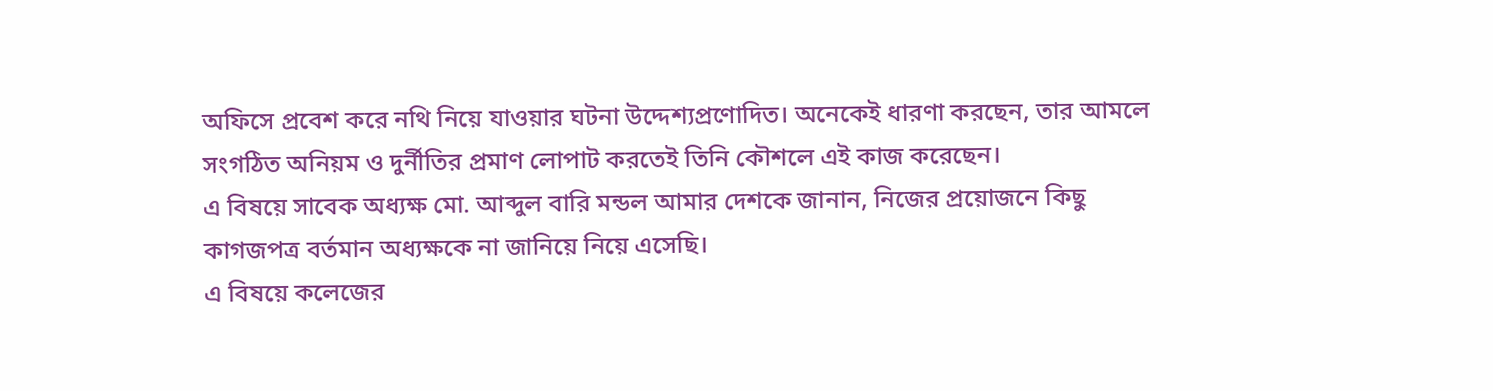অফিসে প্রবেশ করে নথি নিয়ে যাওয়ার ঘটনা উদ্দেশ্যপ্রণোদিত। অনেকেই ধারণা করছেন, তার আমলে সংগঠিত অনিয়ম ও দুর্নীতির প্রমাণ লোপাট করতেই তিনি কৌশলে এই কাজ করেছেন।
এ বিষয়ে সাবেক অধ্যক্ষ মো. আব্দুল বারি মন্ডল আমার দেশকে জানান, নিজের প্রয়োজনে কিছু কাগজপত্র বর্তমান অধ্যক্ষকে না জানিয়ে নিয়ে এসেছি।
এ বিষয়ে কলেজের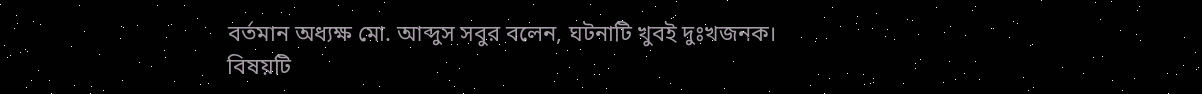বর্তমান অধ্যক্ষ মো. আব্দুস সবুর বলেন, ঘটনাটি খুবই দুঃখজনক। বিষয়টি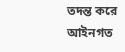তদন্ত করে আইনগত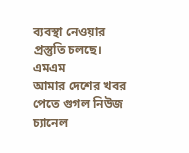ব্যবস্থা নেওয়ার প্রস্তুতি চলছে।
এমএম
আমার দেশের খবর পেতে গুগল নিউজ চ্যানেল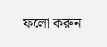ফলো করুন